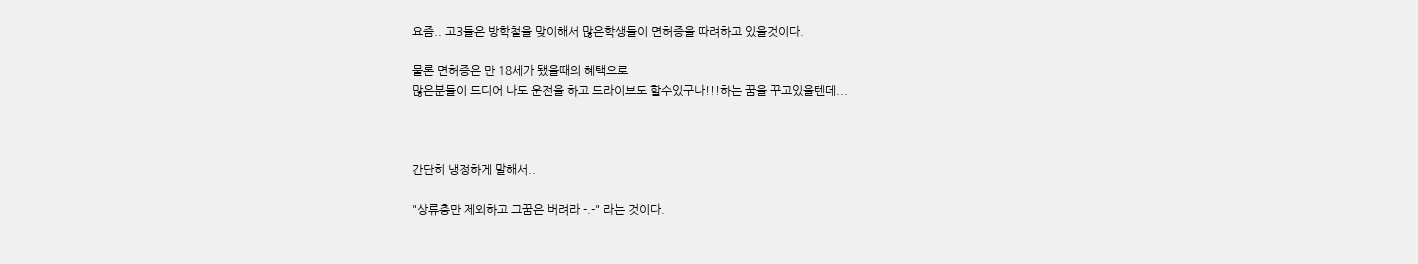요즘.. 고3들은 방학철을 맞이해서 많은학생들이 면허증을 따려하고 있을것이다.

물론 면허증은 만 18세가 됐을때의 혜택으로
많은분들이 드디어 나도 운전을 하고 드라이브도 할수있구나!!!하는 꿈을 꾸고있을텐데...



간단히 냉정하게 말해서..

"상류층만 제외하고 그꿈은 버려라 -.-" 라는 것이다.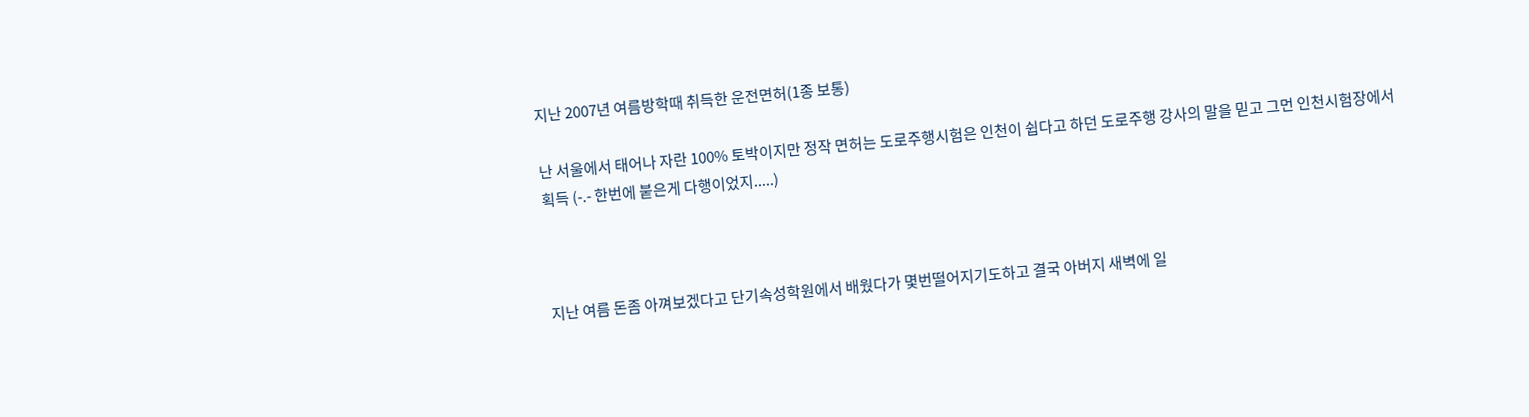지난 2007년 여름방학때 취득한 운전면허(1종 보통)

난 서울에서 태어나 자란 100% 토박이지만 정작 면허는 도로주행시험은 인천이 쉽다고 하던 도로주행 강사의 말을 믿고 그먼 인천시험장에서 획득 (-.- 한번에 붙은게 다행이었지.....)



지난 여름 돈좀 아껴보겠다고 단기속성학원에서 배웠다가 몇번떨어지기도하고 결국 아버지 새벽에 일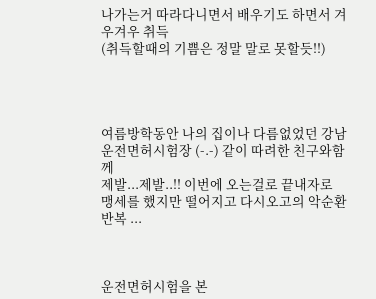나가는거 따라다니면서 배우기도 하면서 겨우겨우 취득
(취득할때의 기쁨은 정말 말로 못할듯!!)




여름방학동안 나의 집이나 다름없었던 강남운전면허시험장 (-.-) 같이 따려한 친구와함께
제발...제발..!! 이번에 오는걸로 끝내자로 맹세를 했지만 떨어지고 다시오고의 악순환 반복 ...



운전면허시험을 본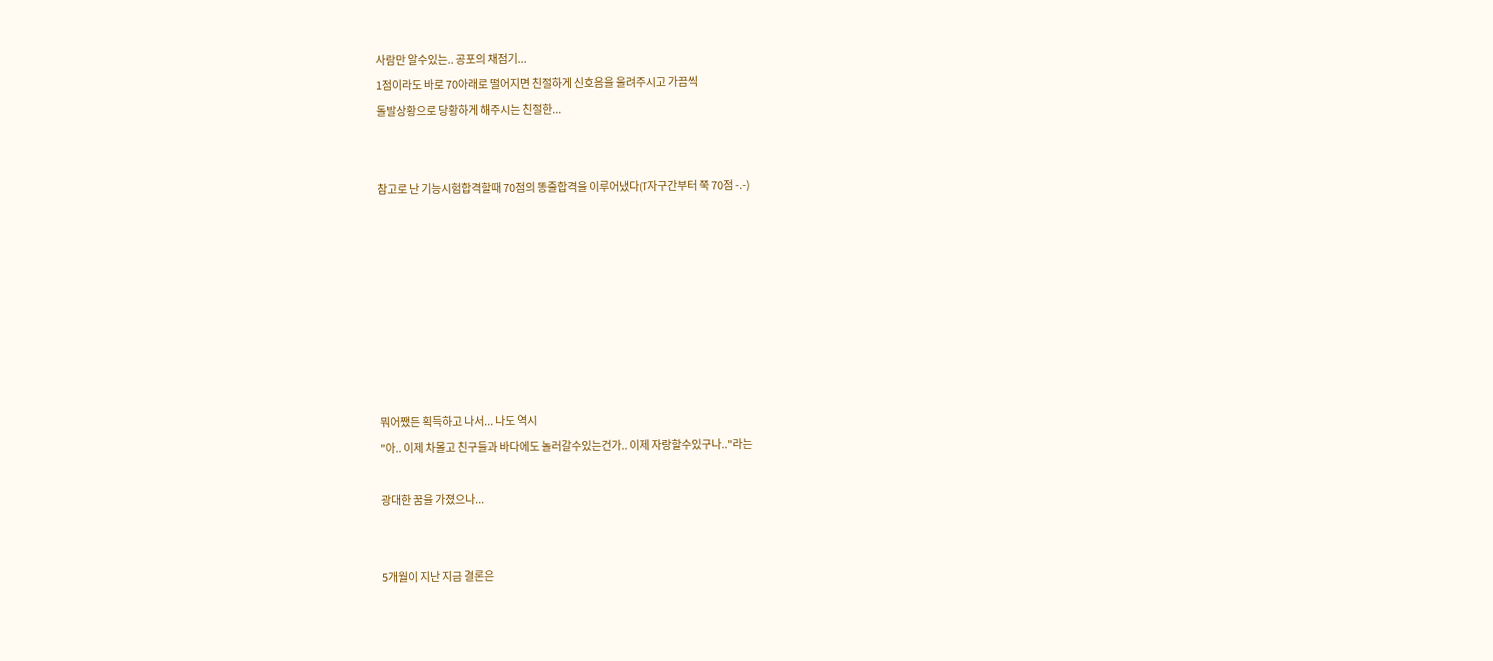사람만 알수있는.. 공포의 채점기...
1점이라도 바로 70아래로 떨어지면 친절하게 신호음을 울려주시고 가끔씩
돌발상황으로 당황하게 해주시는 친절한...


참고로 난 기능시험합격할때 70점의 똥줄합격을 이루어냈다(T자구간부터 쭉 70점 -.-)








뭐어쨌든 획득하고 나서... 나도 역시
"아.. 이제 차몰고 친구들과 바다에도 놀러갈수있는건가.. 이제 자랑할수있구나.."라는

광대한 꿈을 가졌으나...


5개월이 지난 지금 결론은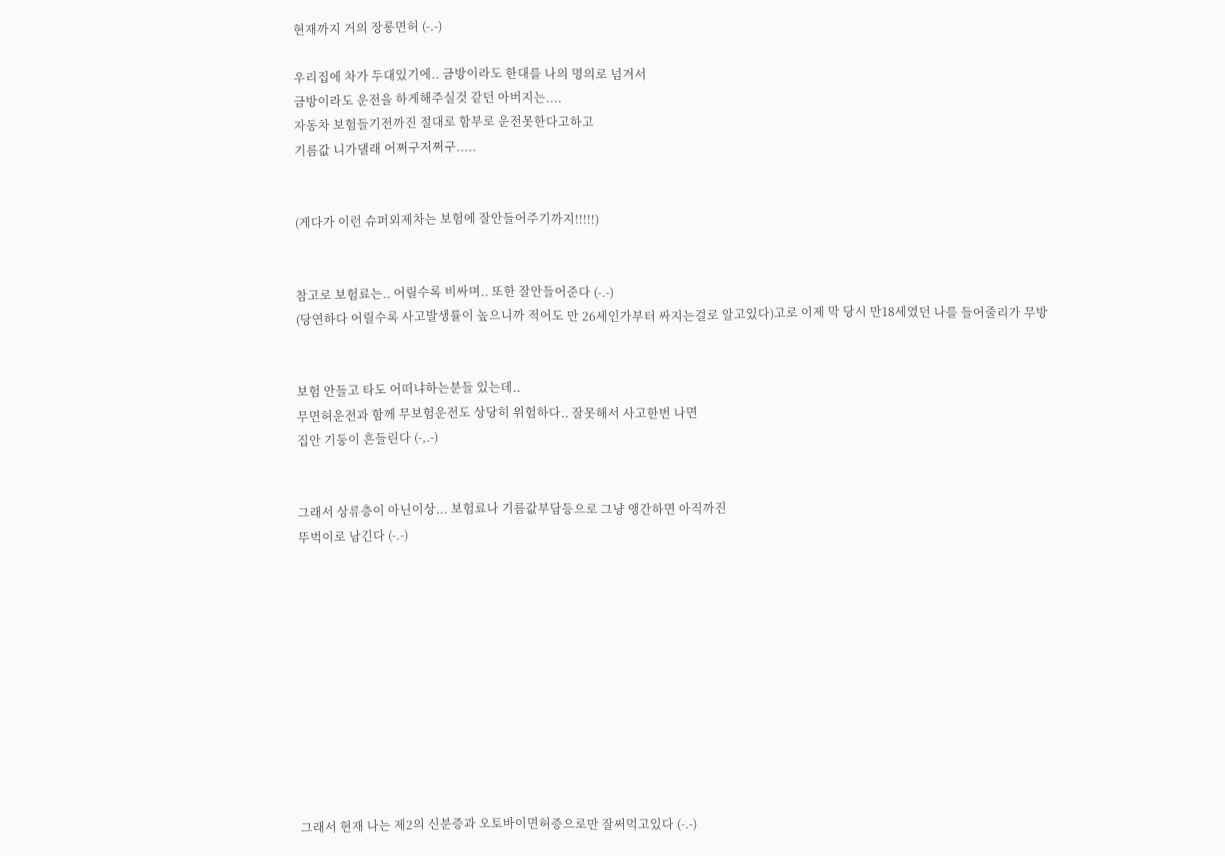현재까지 거의 장롱면허 (-.-)

우리집에 차가 두대있기에.. 금방이라도 한대를 나의 명의로 넘겨서
금방이라도 운전을 하게해주실것 같던 아버지는....
자동차 보험들기전까진 절대로 함부로 운전못한다고하고
기름값 니가댈래 어쩌구저쩌구.....


(게다가 이런 슈퍼외제차는 보험에 잘안들어주기까지!!!!!)


참고로 보험료는.. 어릴수록 비싸며.. 또한 잘안들어준다 (-.-)
(당연하다 어릴수록 사고발생률이 높으니까 적어도 만 26세인가부터 싸지는걸로 알고있다)고로 이제 막 당시 만18세였던 나를 들어줄리가 무방


보험 안들고 타도 어떠냐하는분들 있는데..
무면허운전과 함께 무보험운전도 상당히 위험하다.. 잘못해서 사고한번 나면
집안 기둥이 흔들린다 (-,.-)


그래서 상류층이 아닌이상... 보험료나 기름값부담등으로 그냥 앵간하면 아직까진
뚜벅이로 남긴다 (-.-)











그래서 현재 나는 제2의 신분증과 오토바이면허증으로만 잘써먹고있다 (-.-)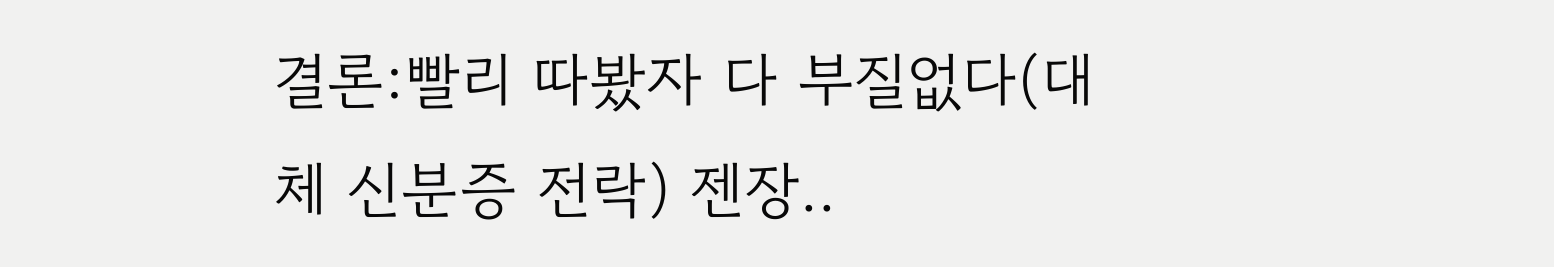결론:빨리 따봤자 다 부질없다(대체 신분증 전락) 젠장..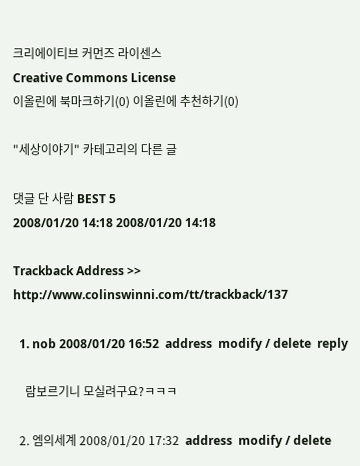크리에이티브 커먼즈 라이센스
Creative Commons License
이올린에 북마크하기(0) 이올린에 추천하기(0)

"세상이야기" 카테고리의 다른 글

댓글 단 사람 BEST 5
2008/01/20 14:18 2008/01/20 14:18

Trackback Address >> http://www.colinswinni.com/tt/trackback/137

  1. nob 2008/01/20 16:52  address  modify / delete  reply

    람보르기니 모실려구요?ㅋㅋㅋ

  2. 엠의세계 2008/01/20 17:32  address  modify / delete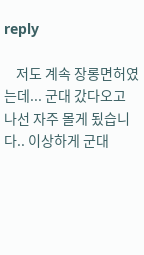reply

    저도 계속 장롱면허였는데... 군대 갔다오고 나선 자주 몰게 됬습니다.. 이상하게 군대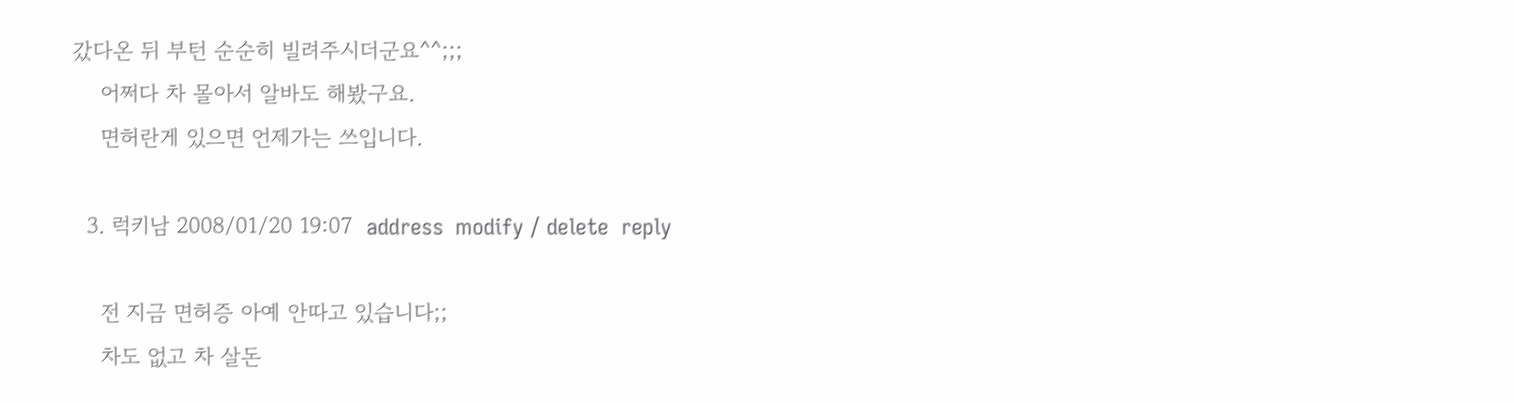갔다온 뒤 부턴 순순히 빌려주시더군요^^;;;
    어쩌다 차 몰아서 알바도 해봤구요.
    면허란게 있으면 언제가는 쓰입니다.

  3. 럭키남 2008/01/20 19:07  address  modify / delete  reply

    전 지금 면허증 아예 안따고 있습니다;;
    차도 없고 차 살돈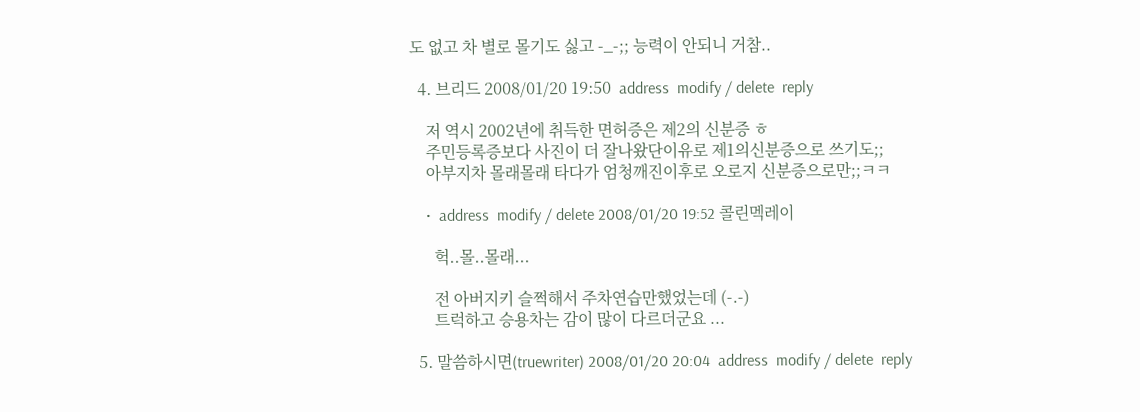도 없고 차 별로 몰기도 싫고 -_-;; 능력이 안되니 거참..

  4. 브리드 2008/01/20 19:50  address  modify / delete  reply

    저 역시 2002년에 취득한 면허증은 제2의 신분증 ㅎ
    주민등록증보다 사진이 더 잘나왔단이유로 제1의신분증으로 쓰기도;;
    아부지차 몰래몰래 타다가 엄청깨진이후로 오로지 신분증으로만;;ㅋㅋ

    •  address  modify / delete 2008/01/20 19:52 콜린멕레이

      헉..몰..몰래...

      전 아버지키 슬쩍해서 주차연습만했었는데 (-.-)
      트럭하고 승용차는 감이 많이 다르더군요 ...

  5. 말씀하시면(truewriter) 2008/01/20 20:04  address  modify / delete  reply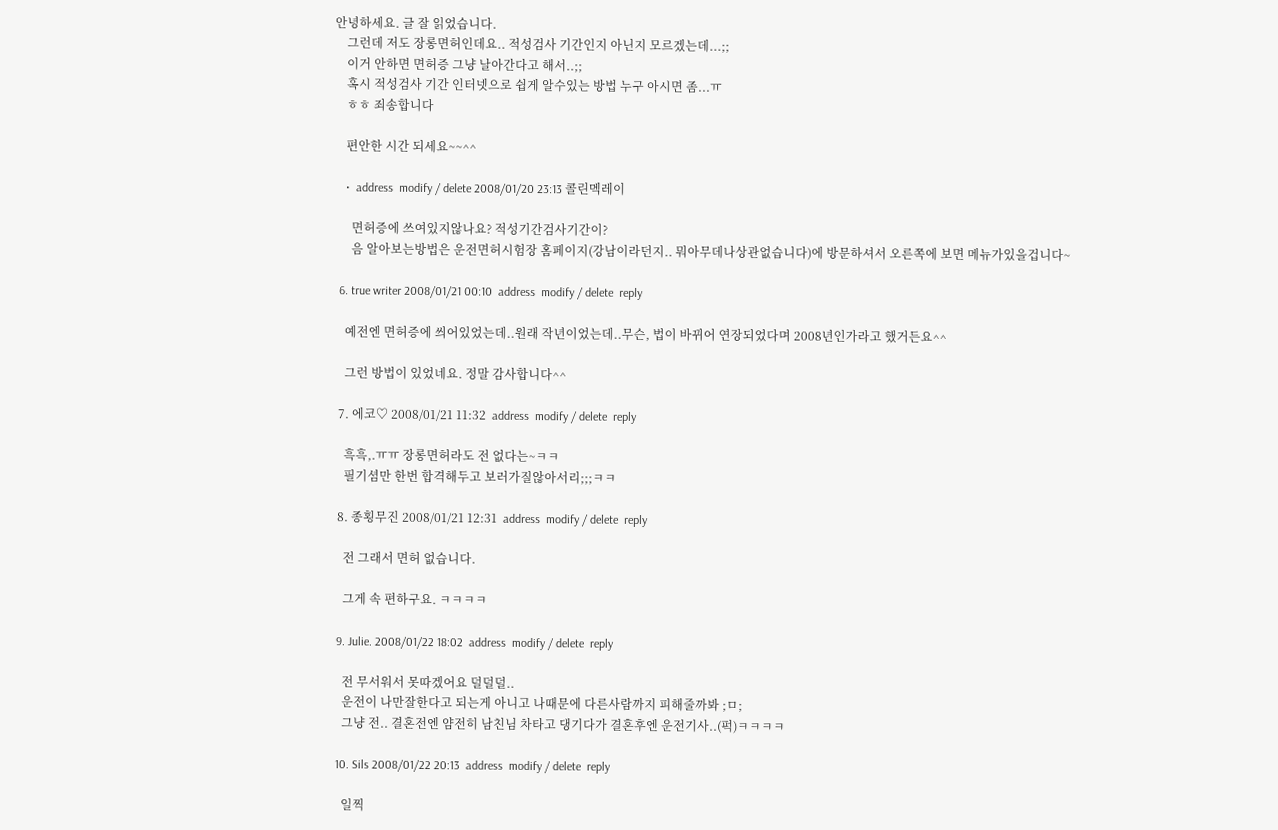안녕하세요. 글 잘 읽었습니다.
    그런데 저도 장롱면허인데요.. 적성검사 기간인지 아닌지 모르겠는데...;;
    이거 안하면 면허증 그냥 날아간다고 해서..;;
    혹시 적성검사 기간 인터넷으로 쉽게 알수있는 방법 누구 아시면 좀...ㅠ
    ㅎㅎ 죄송합니다

    편안한 시간 되세요~~^^

    •  address  modify / delete 2008/01/20 23:13 콜린멕레이

      면허증에 쓰여있지않나요? 적성기간검사기간이?
      음 알아보는방법은 운전면허시험장 홈페이지(강남이라던지.. 뭐아무데나상관없습니다)에 방문하셔서 오른쪽에 보면 메뉴가있을겁니다~

  6. true writer 2008/01/21 00:10  address  modify / delete  reply

    예전엔 면허증에 씌어있었는데..원래 작년이었는데..무슨, 법이 바뀌어 연장되었다며 2008년인가라고 했거든요^^

    그런 방법이 있었네요. 정말 감사합니다^^

  7. 에코♡ 2008/01/21 11:32  address  modify / delete  reply

    흑흑,.ㅠㅠ 장롱면허라도 전 없다는~ㅋㅋ
    필기셤만 한번 합격해두고 보러가질않아서리;;;ㅋㅋ

  8. 종횡무진 2008/01/21 12:31  address  modify / delete  reply

    전 그래서 면허 없습니다.

    그게 속 편하구요. ㅋㅋㅋㅋ

  9. Julie. 2008/01/22 18:02  address  modify / delete  reply

    전 무서워서 못따겠어요 덜덜덜..
    운전이 나만잘한다고 되는게 아니고 나때문에 다른사람까지 피해줄까봐 ;ㅁ;
    그냥 전.. 결혼전엔 얌전히 남친님 차타고 댕기다가 결혼후엔 운전기사..(퍽)ㅋㅋㅋㅋ

  10. Sils 2008/01/22 20:13  address  modify / delete  reply

    일찍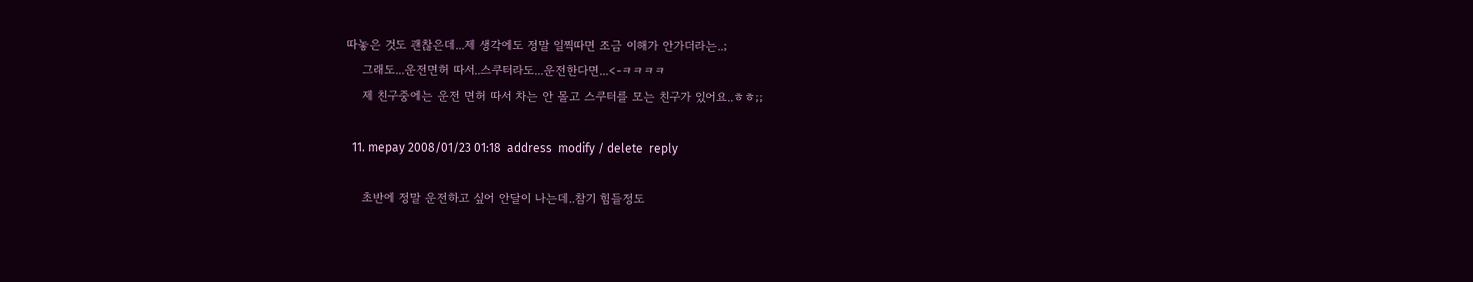따놓은 것도 괜찮은데...제 생각에도 정말 일찍따면 조금 이해가 안가더라는..;
    그래도...운전면허 따서..스쿠터라도...운전한다면...<-ㅋㅋㅋㅋ
    제 친구중에는 운전 면허 따서 차는 안 몰고 스쿠터를 모는 친구가 있어요..ㅎㅎ;;

  11. mepay 2008/01/23 01:18  address  modify / delete  reply

    초반에 정말 운전하고 싶어 안달이 나는데..참기 힘들정도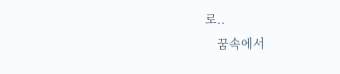로..
    꿈속에서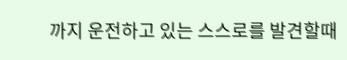까지 운전하고 있는 스스로를 발견할때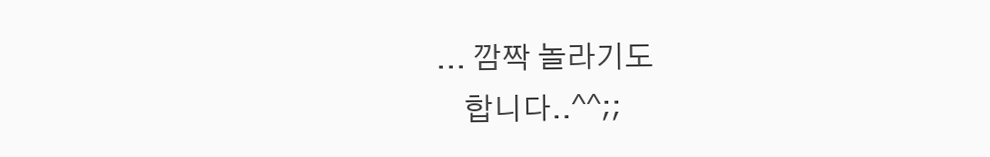... 깜짝 놀라기도
    합니다..^^;;